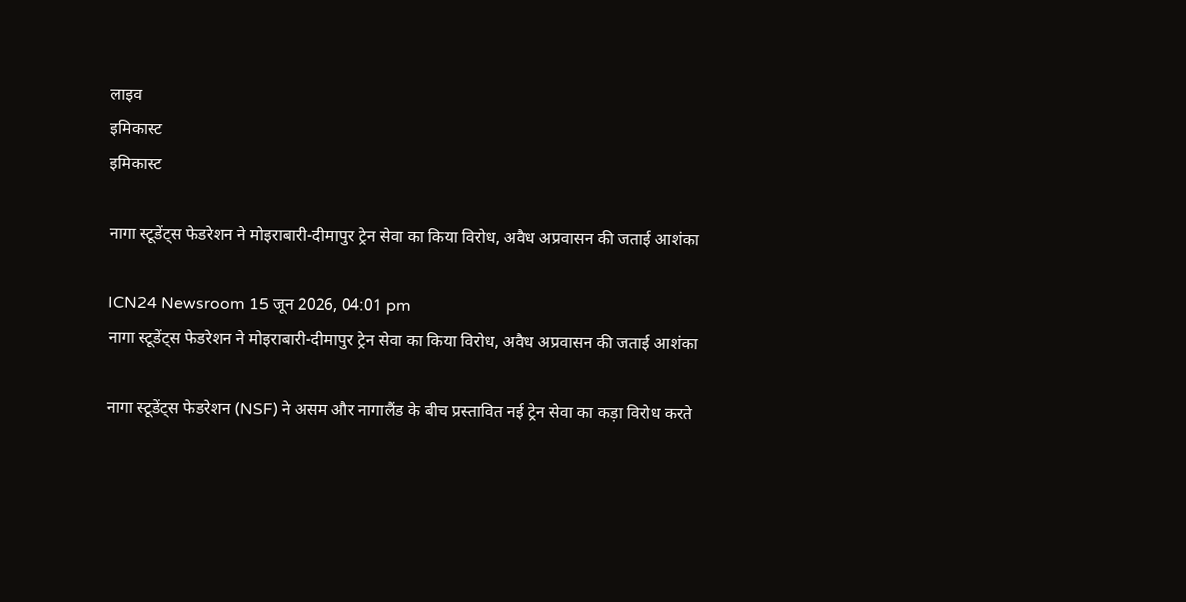लाइव
इमिकास्ट
इमिकास्ट

नागा स्टूडेंट्स फेडरेशन ने मोइराबारी-दीमापुर ट्रेन सेवा का किया विरोध, अवैध अप्रवासन की जताई आशंका

ICN24 Newsroom 15 जून 2026, 04:01 pm
नागा स्टूडेंट्स फेडरेशन ने मोइराबारी-दीमापुर ट्रेन सेवा का किया विरोध, अवैध अप्रवासन की जताई आशंका

नागा स्टूडेंट्स फेडरेशन (NSF) ने असम और नागालैंड के बीच प्रस्तावित नई ट्रेन सेवा का कड़ा विरोध करते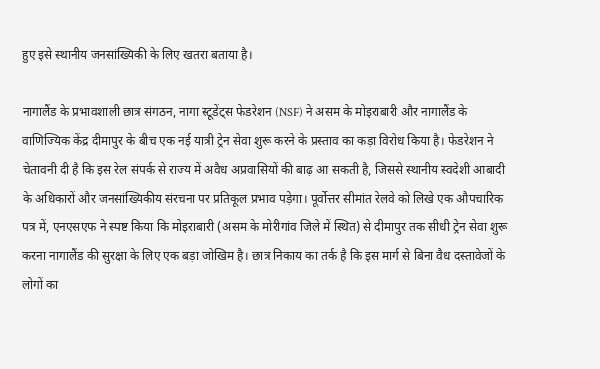हुए इसे स्थानीय जनसांख्यिकी के लिए खतरा बताया है।

नागालैंड के प्रभावशाली छात्र संगठन, नागा स्टूडेंट्स फेडरेशन (NSF) ने असम के मोइराबारी और नागालैंड के वाणिज्यिक केंद्र दीमापुर के बीच एक नई यात्री ट्रेन सेवा शुरू करने के प्रस्ताव का कड़ा विरोध किया है। फेडरेशन ने चेतावनी दी है कि इस रेल संपर्क से राज्य में अवैध अप्रवासियों की बाढ़ आ सकती है, जिससे स्थानीय स्वदेशी आबादी के अधिकारों और जनसांख्यिकीय संरचना पर प्रतिकूल प्रभाव पड़ेगा। पूर्वोत्तर सीमांत रेलवे को लिखे एक औपचारिक पत्र में, एनएसएफ ने स्पष्ट किया कि मोइराबारी (असम के मोरीगांव जिले में स्थित) से दीमापुर तक सीधी ट्रेन सेवा शुरू करना नागालैंड की सुरक्षा के लिए एक बड़ा जोखिम है। छात्र निकाय का तर्क है कि इस मार्ग से बिना वैध दस्तावेजों के लोगों का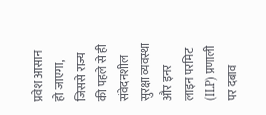प्रवेश आसान हो जाएगा, जिससे राज्य की पहले से ही संवेदनशील सुरक्षा व्यवस्था और इनर लाइन परमिट (ILP) प्रणाली पर दबाव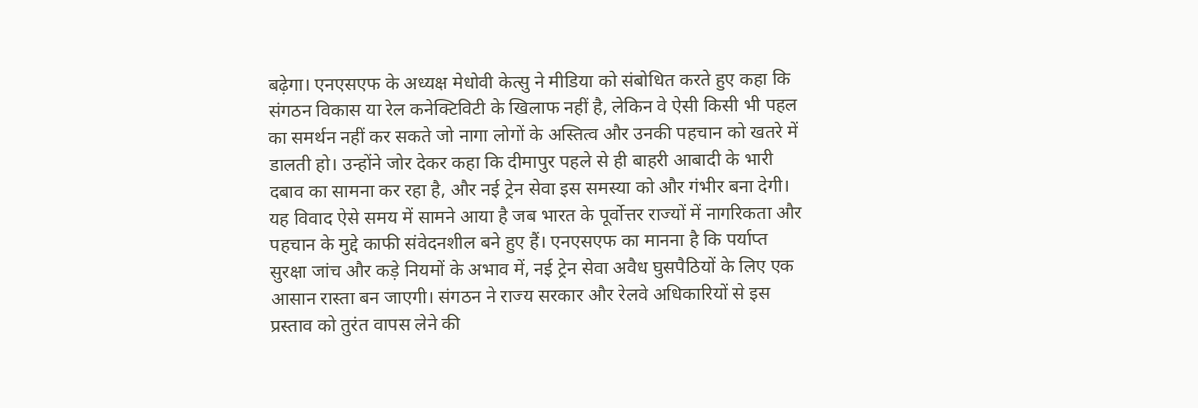बढ़ेगा। एनएसएफ के अध्यक्ष मेधोवी केत्सु ने मीडिया को संबोधित करते हुए कहा कि संगठन विकास या रेल कनेक्टिविटी के खिलाफ नहीं है, लेकिन वे ऐसी किसी भी पहल का समर्थन नहीं कर सकते जो नागा लोगों के अस्तित्व और उनकी पहचान को खतरे में डालती हो। उन्होंने जोर देकर कहा कि दीमापुर पहले से ही बाहरी आबादी के भारी दबाव का सामना कर रहा है, और नई ट्रेन सेवा इस समस्या को और गंभीर बना देगी। यह विवाद ऐसे समय में सामने आया है जब भारत के पूर्वोत्तर राज्यों में नागरिकता और पहचान के मुद्दे काफी संवेदनशील बने हुए हैं। एनएसएफ का मानना है कि पर्याप्त सुरक्षा जांच और कड़े नियमों के अभाव में, नई ट्रेन सेवा अवैध घुसपैठियों के लिए एक आसान रास्ता बन जाएगी। संगठन ने राज्य सरकार और रेलवे अधिकारियों से इस प्रस्ताव को तुरंत वापस लेने की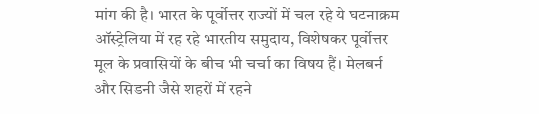मांग की है। भारत के पूर्वोत्तर राज्यों में चल रहे ये घटनाक्रम ऑस्ट्रेलिया में रह रहे भारतीय समुदाय, विशेषकर पूर्वोत्तर मूल के प्रवासियों के बीच भी चर्चा का विषय हैं। मेलबर्न और सिडनी जैसे शहरों में रहने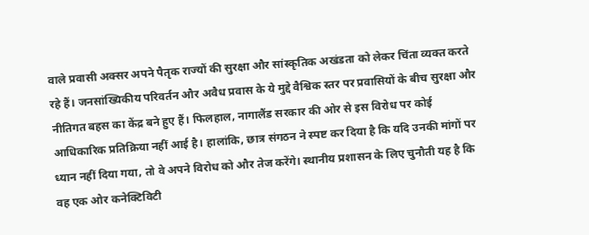वाले प्रवासी अक्सर अपने पैतृक राज्यों की सुरक्षा और सांस्कृतिक अखंडता को लेकर चिंता व्यक्त करते रहे हैं। जनसांख्यिकीय परिवर्तन और अवैध प्रवास के ये मुद्दे वैश्विक स्तर पर प्रवासियों के बीच सुरक्षा और नीतिगत बहस का केंद्र बने हुए हैं। फिलहाल, नागालैंड सरकार की ओर से इस विरोध पर कोई आधिकारिक प्रतिक्रिया नहीं आई है। हालांकि, छात्र संगठन ने स्पष्ट कर दिया है कि यदि उनकी मांगों पर ध्यान नहीं दिया गया, तो वे अपने विरोध को और तेज करेंगे। स्थानीय प्रशासन के लिए चुनौती यह है कि वह एक ओर कनेक्टिविटी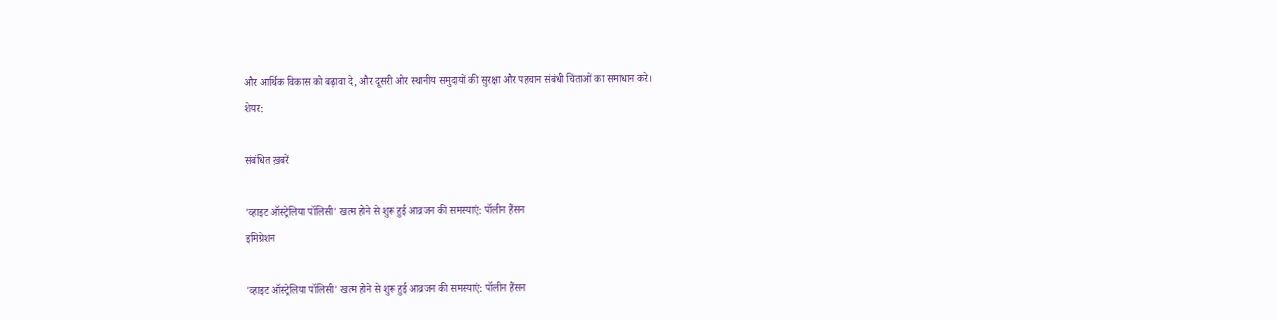और आर्थिक विकास को बढ़ावा दे, और दूसरी ओर स्थानीय समुदायों की सुरक्षा और पहचान संबंधी चिंताओं का समाधान करे।
शेयर:

संबंधित ख़बरें

'व्हाइट ऑस्ट्रेलिया पॉलिसी' खत्म होने से शुरू हुई आव्रजन की समस्याएं: पॉलीन हैंसन
इमिग्रेशन

'व्हाइट ऑस्ट्रेलिया पॉलिसी' खत्म होने से शुरू हुई आव्रजन की समस्याएं: पॉलीन हैंसन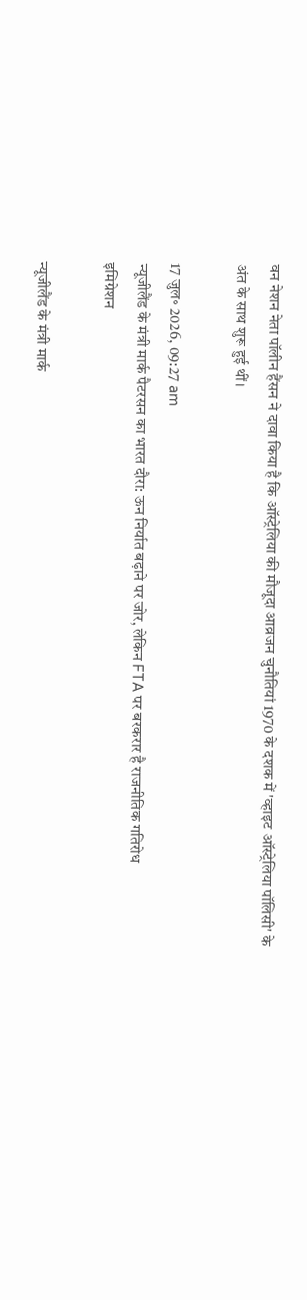वन नेशन नेता पॉलीन हैंसन ने दावा किया है कि ऑस्ट्रेलिया की मौजूदा आव्रजन चुनौतियां 1970 के दशक में 'व्हाइट ऑस्ट्रेलिया पॉलिसी' के अंत के साथ शुरू हुई थीं।

17 जुल॰ 2026, 09:27 am
न्यूजीलैंड के मंत्री मार्क पैटरसन का भारत दौरा: ऊन निर्यात बढ़ाने पर जोर, लेकिन FTA पर बरकरार है राजनीतिक गतिरोध
इमिग्रेशन

न्यूजीलैंड के मंत्री मार्क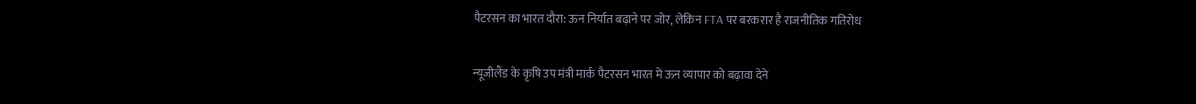पैटरसन का भारत दौरा: ऊन निर्यात बढ़ाने पर जोर, लेकिन FTA पर बरकरार है राजनीतिक गतिरोध

न्यूजीलैंड के कृषि उप मंत्री मार्क पैटरसन भारत में ऊन व्यापार को बढ़ावा देने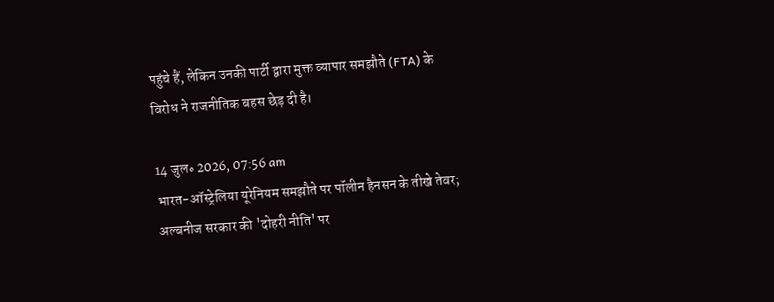पहुंचे हैं, लेकिन उनकी पार्टी द्वारा मुक्त व्यापार समझौते (FTA) के विरोध ने राजनीतिक बहस छेड़ दी है।

14 जुल॰ 2026, 07:56 am
भारत-ऑस्ट्रेलिया यूरेनियम समझौते पर पॉलीन हैनसन के तीखे तेवर; अल्बनीज सरकार की 'दोहरी नीति' पर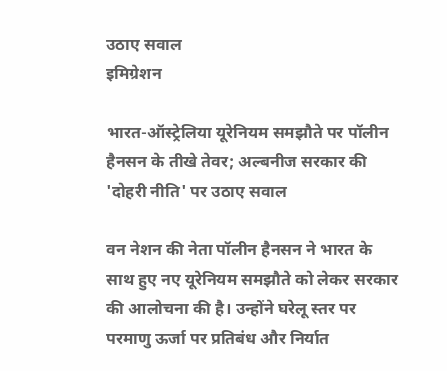उठाए सवाल
इमिग्रेशन

भारत-ऑस्ट्रेलिया यूरेनियम समझौते पर पॉलीन हैनसन के तीखे तेवर; अल्बनीज सरकार की 'दोहरी नीति' पर उठाए सवाल

वन नेशन की नेता पॉलीन हैनसन ने भारत के साथ हुए नए यूरेनियम समझौते को लेकर सरकार की आलोचना की है। उन्होंने घरेलू स्तर पर परमाणु ऊर्जा पर प्रतिबंध और निर्यात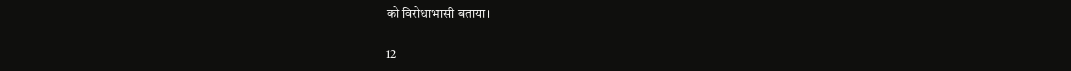को विरोधाभासी बताया।

12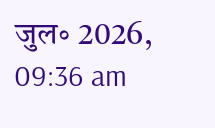जुल॰ 2026, 09:36 am